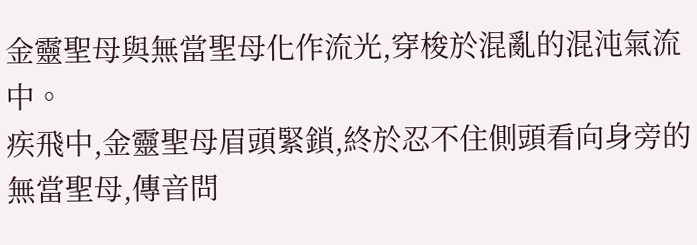金靈聖母與無當聖母化作流光,穿梭於混亂的混沌氣流中。
疾飛中,金靈聖母眉頭緊鎖,終於忍不住側頭看向身旁的無當聖母,傳音問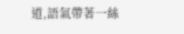道,語氣帶著一絲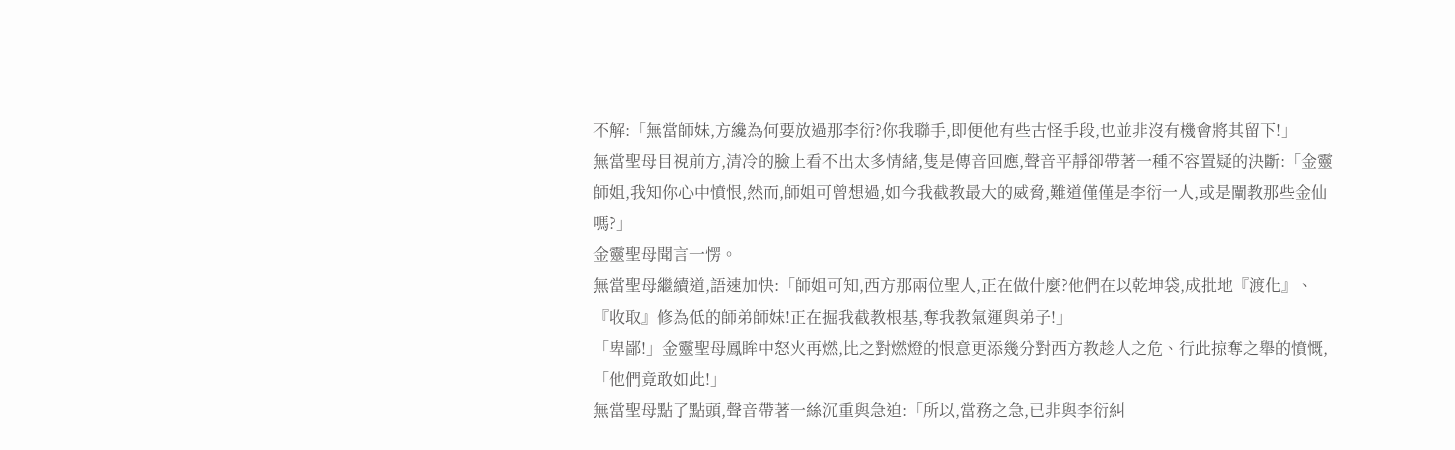不解:「無當師妹,方纔為何要放過那李衍?你我聯手,即便他有些古怪手段,也並非沒有機會將其留下!」
無當聖母目視前方,清冷的臉上看不出太多情緒,隻是傳音回應,聲音平靜卻帶著一種不容置疑的決斷:「金靈師姐,我知你心中憤恨,然而,師姐可曾想過,如今我截教最大的威脅,難道僅僅是李衍一人,或是闡教那些金仙嗎?」
金靈聖母聞言一愣。
無當聖母繼續道,語速加快:「師姐可知,西方那兩位聖人,正在做什麼?他們在以乾坤袋,成批地『渡化』、『收取』修為低的師弟師妹!正在掘我截教根基,奪我教氣運與弟子!」
「卑鄙!」金靈聖母鳳眸中怒火再燃,比之對燃燈的恨意更添幾分對西方教趁人之危、行此掠奪之舉的憤慨,「他們竟敢如此!」
無當聖母點了點頭,聲音帶著一絲沉重與急迫:「所以,當務之急,已非與李衍糾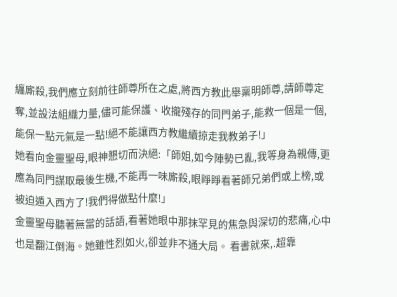纏廝殺,我們應立刻前往師尊所在之處,將西方教此舉稟明師尊,請師尊定奪,並設法組織力量,儘可能保護、收攏殘存的同門弟子,能救一個是一個,能保一點元氣是一點!絕不能讓西方教繼續掠走我教弟子!」
她看向金靈聖母,眼神懇切而決絕:「師姐,如今陣勢已亂,我等身為親傳,更應為同門謀取最後生機,不能再一味廝殺,眼睜睜看著師兄弟們或上榜,或被迫遁入西方了!我們得做點什麼!」
金靈聖母聽著無當的話語,看著她眼中那抹罕見的焦急與深切的悲痛,心中也是翻江倒海。她雖性烈如火,卻並非不通大局。 看書就來,.超靠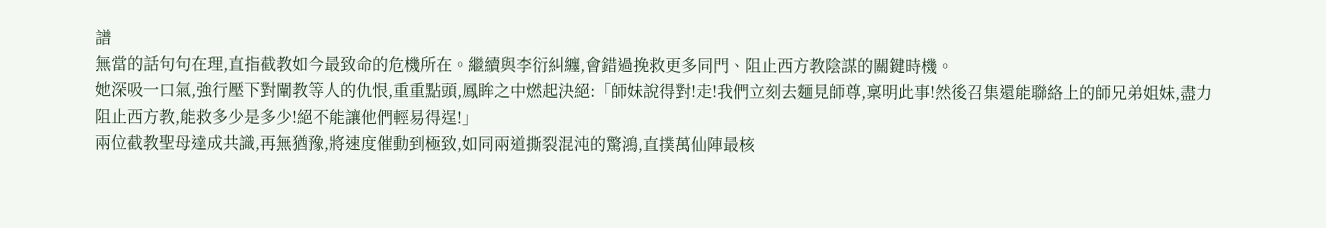譜
無當的話句句在理,直指截教如今最致命的危機所在。繼續與李衍糾纏,會錯過挽救更多同門、阻止西方教陰謀的關鍵時機。
她深吸一口氣,強行壓下對闡教等人的仇恨,重重點頭,鳳眸之中燃起決絕:「師妹說得對!走!我們立刻去麵見師尊,稟明此事!然後召集還能聯絡上的師兄弟姐妹,盡力阻止西方教,能救多少是多少!絕不能讓他們輕易得逞!」
兩位截教聖母達成共識,再無猶豫,將速度催動到極致,如同兩道撕裂混沌的驚鴻,直撲萬仙陣最核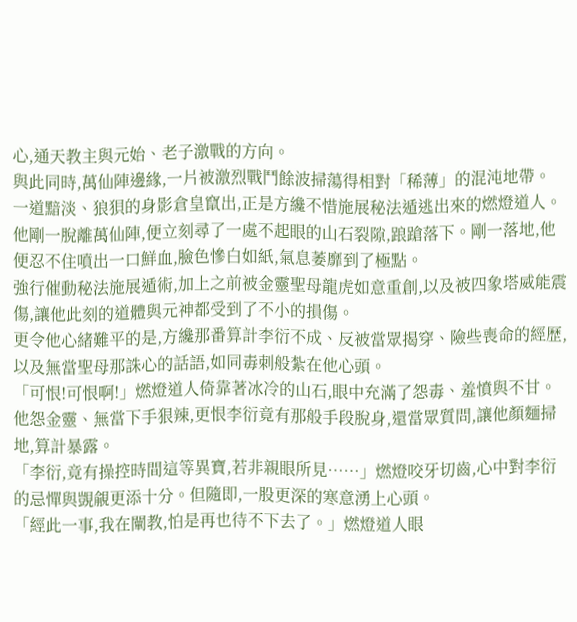心,通天教主與元始、老子激戰的方向。
與此同時,萬仙陣邊緣,一片被激烈戰鬥餘波掃蕩得相對「稀薄」的混沌地帶。
一道黯淡、狼狽的身影倉皇竄出,正是方纔不惜施展秘法遁逃出來的燃燈道人。
他剛一脫離萬仙陣,便立刻尋了一處不起眼的山石裂隙,踉蹌落下。剛一落地,他便忍不住噴出一口鮮血,臉色慘白如紙,氣息萎靡到了極點。
強行催動秘法施展遁術,加上之前被金靈聖母龍虎如意重創,以及被四象塔威能震傷,讓他此刻的道體與元神都受到了不小的損傷。
更令他心緒難平的是,方纔那番算計李衍不成、反被當眾揭穿、險些喪命的經歷,以及無當聖母那誅心的話語,如同毒刺般紮在他心頭。
「可恨!可恨啊!」燃燈道人倚靠著冰冷的山石,眼中充滿了怨毒、羞憤與不甘。他怨金靈、無當下手狠辣,更恨李衍竟有那般手段脫身,還當眾質問,讓他顏麵掃地,算計暴露。
「李衍,竟有操控時間這等異寶,若非親眼所見……」燃燈咬牙切齒,心中對李衍的忌憚與覬覦更添十分。但隨即,一股更深的寒意湧上心頭。
「經此一事,我在闡教,怕是再也待不下去了。」燃燈道人眼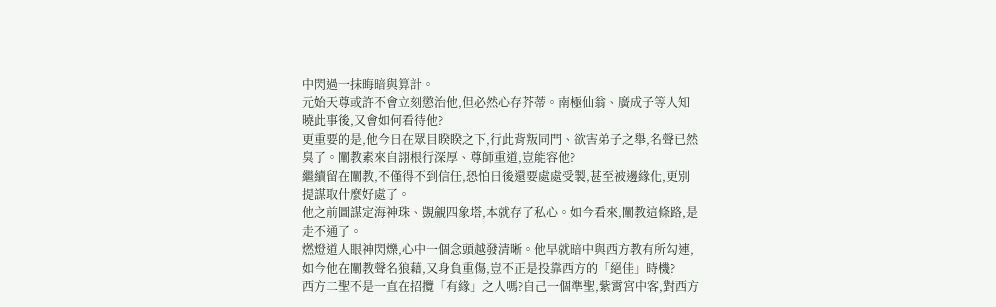中閃過一抹晦暗與算計。
元始天尊或許不會立刻懲治他,但必然心存芥蒂。南極仙翁、廣成子等人知曉此事後,又會如何看待他?
更重要的是,他今日在眾目睽睽之下,行此背叛同門、欲害弟子之舉,名聲已然臭了。闡教素來自詡根行深厚、尊師重道,豈能容他?
繼續留在闡教,不僅得不到信任,恐怕日後還要處處受製,甚至被邊緣化,更別提謀取什麼好處了。
他之前圖謀定海神珠、覬覦四象塔,本就存了私心。如今看來,闡教這條路,是走不通了。
燃燈道人眼神閃爍,心中一個念頭越發清晰。他早就暗中與西方教有所勾連,如今他在闡教聲名狼藉,又身負重傷,豈不正是投靠西方的「絕佳」時機?
西方二聖不是一直在招攬「有緣」之人嗎?自己一個準聖,紫霄宮中客,對西方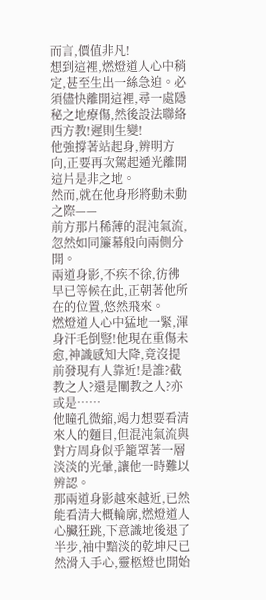而言,價值非凡!
想到這裡,燃燈道人心中稍定,甚至生出一絲急迫。必須儘快離開這裡,尋一處隱秘之地療傷,然後設法聯絡西方教!遲則生變!
他強撐著站起身,辨明方向,正要再次駕起遁光離開這片是非之地。
然而,就在他身形將動未動之際——
前方那片稀薄的混沌氣流,忽然如同簾幕般向兩側分開。
兩道身影,不疾不徐,彷彿早已等候在此,正朝著他所在的位置,悠然飛來。
燃燈道人心中猛地一緊,渾身汗毛倒豎!他現在重傷未愈,神識感知大降,竟沒提前發現有人靠近!是誰?截教之人?還是闡教之人?亦或是……
他瞳孔微縮,竭力想要看清來人的麵目,但混沌氣流與對方周身似乎籠罩著一層淡淡的光暈,讓他一時難以辨認。
那兩道身影越來越近,已然能看清大概輪廓,燃燈道人心臟狂跳,下意識地後退了半步,袖中黯淡的乾坤尺已然滑入手心,靈柩燈也開始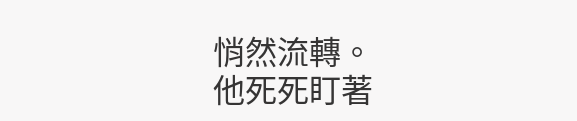悄然流轉。
他死死盯著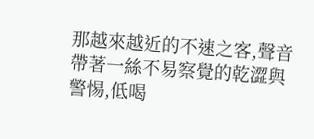那越來越近的不速之客,聲音帶著一絲不易察覺的乾澀與警惕,低喝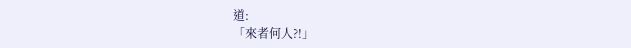道:
「來者何人?!」